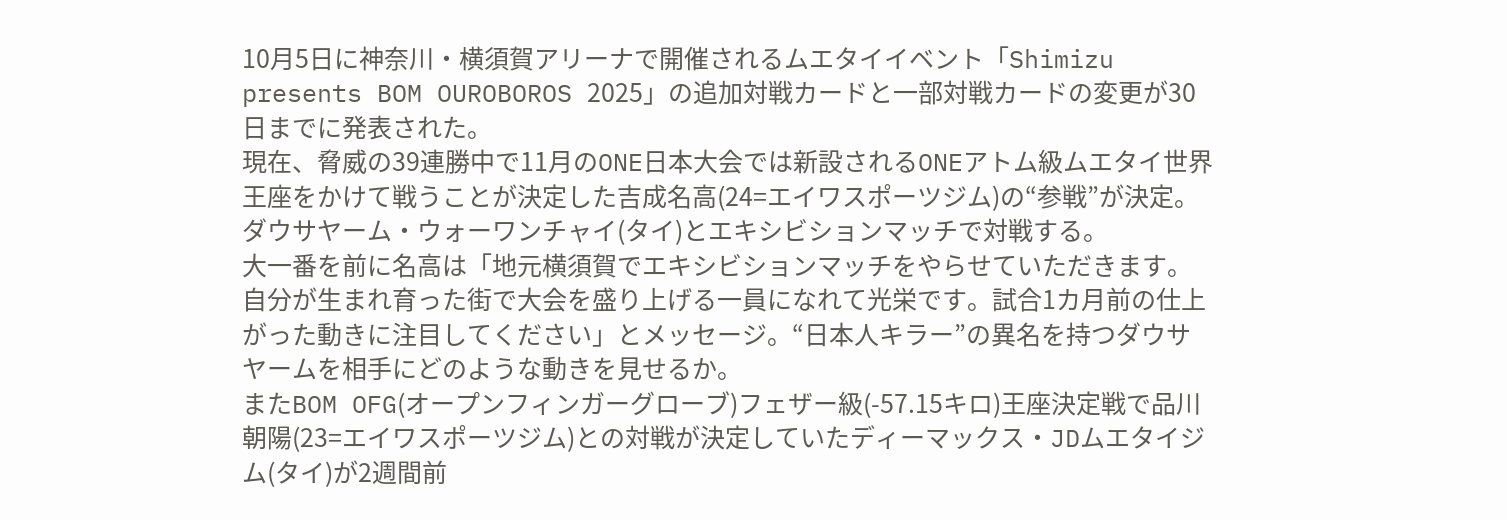10月5日に神奈川・横須賀アリーナで開催されるムエタイイベント「Shimizu presents BOM OUROBOROS 2025」の追加対戦カードと一部対戦カードの変更が30日までに発表された。
現在、脅威の39連勝中で11月のONE日本大会では新設されるONEアトム級ムエタイ世界王座をかけて戦うことが決定した吉成名高(24=エイワスポーツジム)の“参戦”が決定。ダウサヤーム・ウォーワンチャイ(タイ)とエキシビションマッチで対戦する。
大一番を前に名高は「地元横須賀でエキシビションマッチをやらせていただきます。自分が生まれ育った街で大会を盛り上げる一員になれて光栄です。試合1カ月前の仕上がった動きに注目してください」とメッセージ。“日本人キラー”の異名を持つダウサヤームを相手にどのような動きを見せるか。
またBOM OFG(オープンフィンガーグローブ)フェザー級(-57.15キロ)王座決定戦で品川朝陽(23=エイワスポーツジム)との対戦が決定していたディーマックス・JDムエタイジム(タイ)が2週間前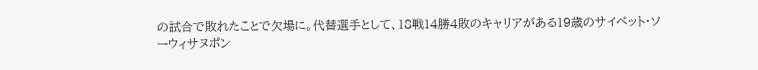の試合で敗れたことで欠場に。代替選手として、18戦14勝4敗のキャリアがある19歳のサイペット・ソーウィサヌポン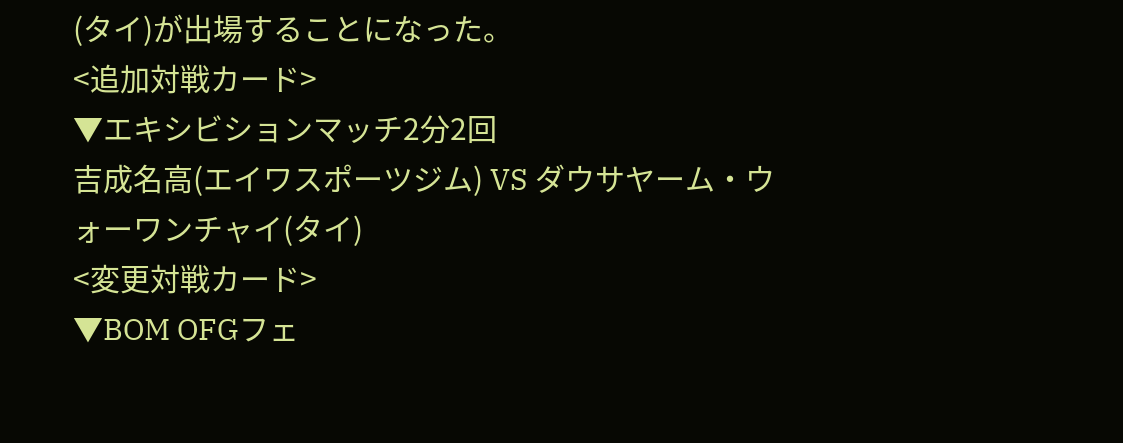(タイ)が出場することになった。
<追加対戦カード>
▼エキシビションマッチ2分2回
吉成名高(エイワスポーツジム) VS ダウサヤーム・ウォーワンチャイ(タイ)
<変更対戦カード>
▼BOM OFGフェ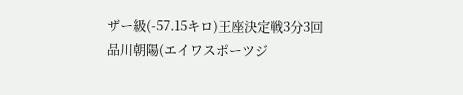ザー級(-57.15キロ)王座決定戦3分3回
品川朝陽(エイワスポーツジ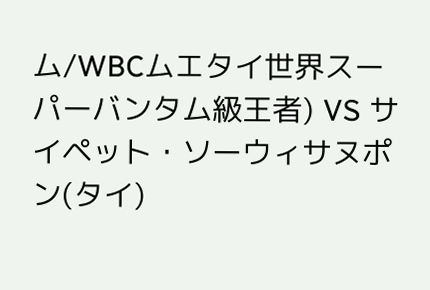ム/WBCムエタイ世界スーパーバンタム級王者) VS サイペット・ソーウィサヌポン(タイ)